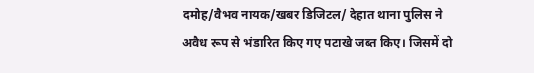दमोह/वैभव नायक/खबर डिजिटल/ देहात थाना पुलिस ने अवैध रूप से भंडारित किए गए पटाखे जब्त किए। जिसमें दो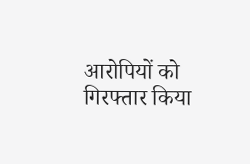आरोपियों को गिरफ्तार किया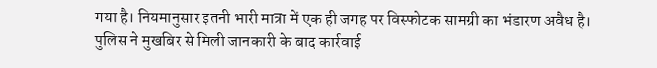गया है। नियमानुसार इतनी भारी मात्रा में एक ही जगह पर विस्फोटक सामग्री का भंडारण अवैध है। पुलिस ने मुखबिर से मिली जानकारी के बाद कार्रवाई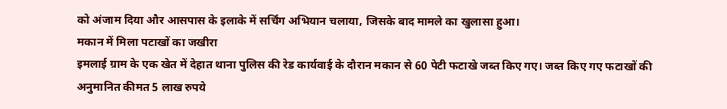को अंजाम दिया और आसपास के इलाके में सर्चिंग अभियान चलाया, जिसके बाद मामले का खुलासा हुआ।
मकान में मिला पटाखों का जखीरा
इमलाई ग्राम के एक खेत में देहात थाना पुलिस की रेड कार्यवाई के दौरान मकान से 60 पेटी फटाखे जब्त किए गए। जब्त किए गए फटाखों की अनुमानित कीमत 5 लाख रुपये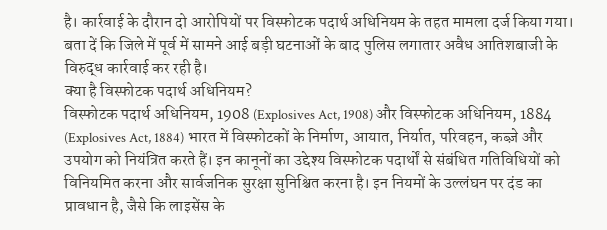है। कार्रवाई के दौरान दो आरोपियों पर विस्फोटक पदार्थ अधिनियम के तहत मामला दर्ज किया गया। बता दें कि जिले में पूर्व में सामने आई बड़ी घटनाओं के बाद पुलिस लगातार अवैध आतिशबाजी के विरुद्ध कार्रवाई कर रही है।
क्या है विस्फोटक पदार्थ अधिनियम?
विस्फोटक पदार्थ अधिनियम, 1908 (Explosives Act, 1908) और विस्फोटक अधिनियम, 1884 (Explosives Act, 1884) भारत में विस्फोटकों के निर्माण, आयात, निर्यात, परिवहन, कब्ज़े और उपयोग को नियंत्रित करते हैं। इन कानूनों का उद्देश्य विस्फोटक पदार्थों से संबंधित गतिविधियों को विनियमित करना और सार्वजनिक सुरक्षा सुनिश्चित करना है। इन नियमों के उल्लंघन पर दंड का प्रावधान है, जैसे कि लाइसेंस के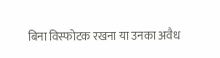बिना विस्फोटक रखना या उनका अवैध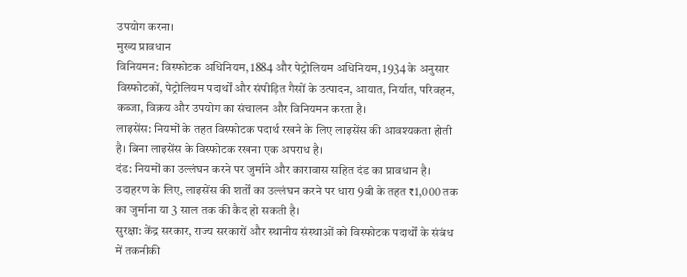उपयोग करना।
मुख्य प्रावधान
विनियमन: विस्फोटक अधिनियम, 1884 और पेट्रोलियम अधिनियम, 1934 के अनुसार विस्फोटकों, पेट्रोलियम पदार्थों और संपीड़ित गैसों के उत्पादन, आयात, निर्यात, परिवहन, कब्जा, विक्रय और उपयोग का संचालन और विनियमन करता है।
लाइसेंस: नियमों के तहत विस्फोटक पदार्थ रखने के लिए लाइसेंस की आवश्यकता होती है। बिना लाइसेंस के विस्फोटक रखना एक अपराध है।
दंड: नियमों का उल्लंघन करने पर जुर्माने और कारावास सहित दंड का प्रावधान है। उदाहरण के लिए, लाइसेंस की शर्तों का उल्लंघन करने पर धारा 9बी के तहत ₹1,000 तक का जुर्माना या 3 साल तक की कैद हो सकती है।
सुरक्षा: केंद्र सरकार, राज्य सरकारों और स्थानीय संस्थाओं को विस्फोटक पदार्थों के संबंध में तकनीकी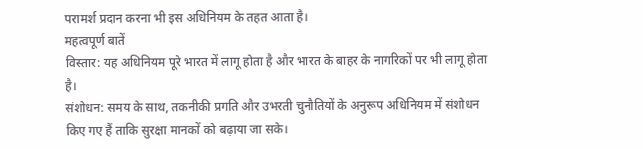परामर्श प्रदान करना भी इस अधिनियम के तहत आता है।
महत्वपूर्ण बातें
विस्तार: यह अधिनियम पूरे भारत में लागू होता है और भारत के बाहर के नागरिकों पर भी लागू होता है।
संशोधन: समय के साथ, तकनीकी प्रगति और उभरती चुनौतियों के अनुरूप अधिनियम में संशोधन किए गए हैं ताकि सुरक्षा मानकों को बढ़ाया जा सके।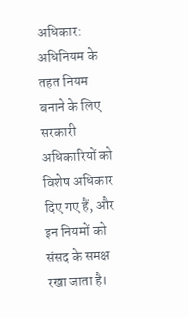अधिकार: अधिनियम के तहत नियम बनाने के लिए सरकारी अधिकारियों को विशेष अधिकार दिए गए हैं, और इन नियमों को संसद के समक्ष रखा जाता है।